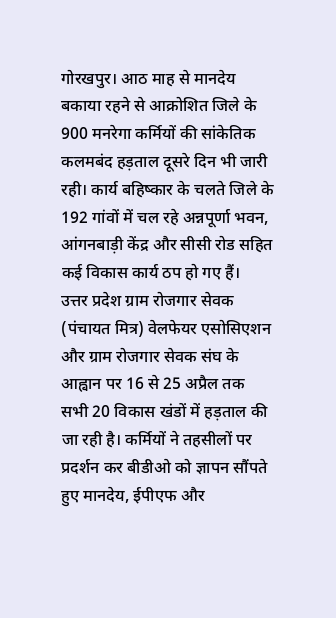गोरखपुर। आठ माह से मानदेय बकाया रहने से आक्रोशित जिले के 900 मनरेगा कर्मियों की सांकेतिक कलमबंद हड़ताल दूसरे दिन भी जारी रही। कार्य बहिष्कार के चलते जिले के 192 गांवों में चल रहे अन्नपूर्णा भवन, आंगनबाड़ी केंद्र और सीसी रोड सहित कई विकास कार्य ठप हो गए हैं।
उत्तर प्रदेश ग्राम रोजगार सेवक (पंचायत मित्र) वेलफेयर एसोसिएशन और ग्राम रोजगार सेवक संघ के आह्वान पर 16 से 25 अप्रैल तक सभी 20 विकास खंडों में हड़ताल की जा रही है। कर्मियों ने तहसीलों पर प्रदर्शन कर बीडीओ को ज्ञापन सौंपते हुए मानदेय, ईपीएफ और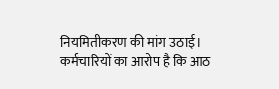नियमितीकरण की मांग उठाई। कर्मचारियों का आरोप है कि आठ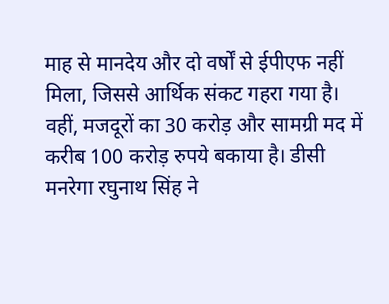माह से मानदेय और दो वर्षों से ईपीएफ नहीं मिला, जिससे आर्थिक संकट गहरा गया है। वहीं, मजदूरों का 30 करोड़ और सामग्री मद में करीब 100 करोड़ रुपये बकाया है। डीसी मनरेगा रघुनाथ सिंह ने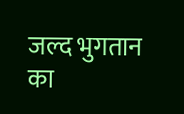जल्द भुगतान का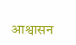आश्वासन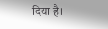दिया है।